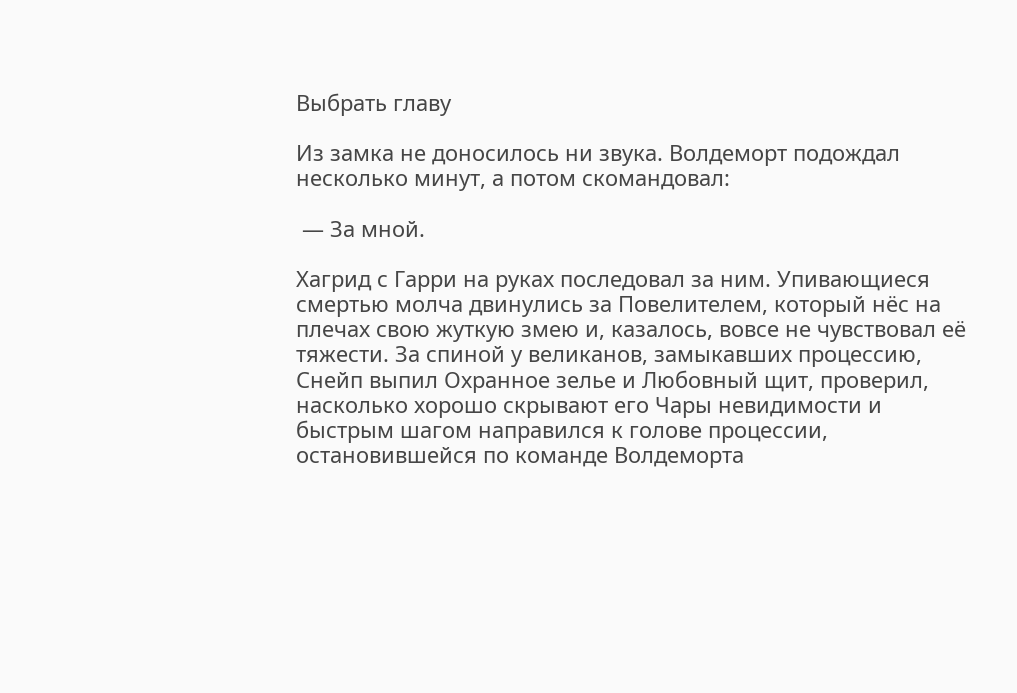Выбрать главу

Из замка не доносилось ни звука. Волдеморт подождал несколько минут, а потом скомандовал:

 — За мной.

Хагрид с Гарри на руках последовал за ним. Упивающиеся смертью молча двинулись за Повелителем, который нёс на плечах свою жуткую змею и, казалось, вовсе не чувствовал её тяжести. За спиной у великанов, замыкавших процессию, Снейп выпил Охранное зелье и Любовный щит, проверил, насколько хорошо скрывают его Чары невидимости и быстрым шагом направился к голове процессии, остановившейся по команде Волдеморта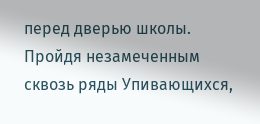перед дверью школы. Пройдя незамеченным сквозь ряды Упивающихся,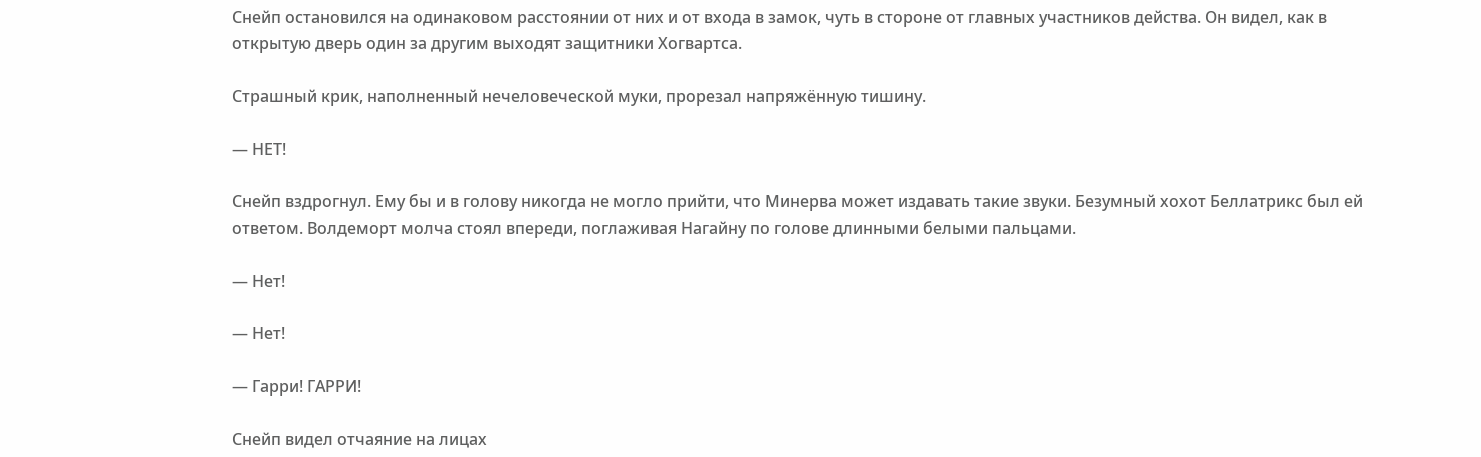Снейп остановился на одинаковом расстоянии от них и от входа в замок, чуть в стороне от главных участников действа. Он видел, как в открытую дверь один за другим выходят защитники Хогвартса.

Страшный крик, наполненный нечеловеческой муки, прорезал напряжённую тишину.

— НЕТ!

Снейп вздрогнул. Ему бы и в голову никогда не могло прийти, что Минерва может издавать такие звуки. Безумный хохот Беллатрикс был ей ответом. Волдеморт молча стоял впереди, поглаживая Нагайну по голове длинными белыми пальцами.

— Нет!

— Нет!

— Гарри! ГАРРИ!

Снейп видел отчаяние на лицах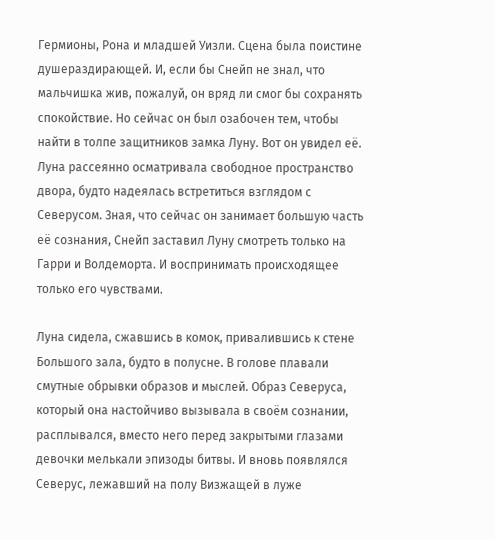Гермионы, Рона и младшей Уизли. Сцена была поистине душераздирающей. И, если бы Снейп не знал, что мальчишка жив, пожалуй, он вряд ли смог бы сохранять спокойствие. Но сейчас он был озабочен тем, чтобы найти в толпе защитников замка Луну. Вот он увидел её. Луна рассеянно осматривала свободное пространство двора, будто надеялась встретиться взглядом с Северусом. Зная, что сейчас он занимает большую часть её сознания, Снейп заставил Луну смотреть только на Гарри и Волдеморта. И воспринимать происходящее только его чувствами.

Луна сидела, сжавшись в комок, привалившись к стене Большого зала, будто в полусне. В голове плавали смутные обрывки образов и мыслей. Образ Северуса, который она настойчиво вызывала в своём сознании, расплывался, вместо него перед закрытыми глазами девочки мелькали эпизоды битвы. И вновь появлялся Северус, лежавший на полу Визжащей в луже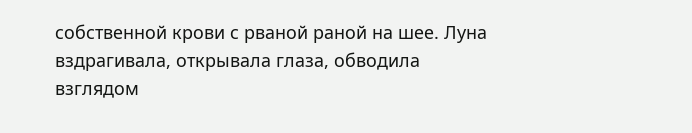собственной крови с рваной раной на шее. Луна вздрагивала, открывала глаза, обводила взглядом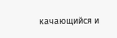качающийся и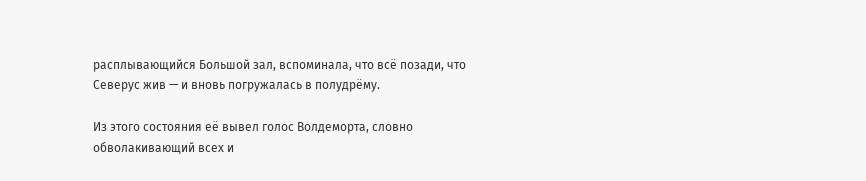расплывающийся Большой зал, вспоминала, что всё позади, что Северус жив — и вновь погружалась в полудрёму.

Из этого состояния её вывел голос Волдеморта, словно обволакивающий всех и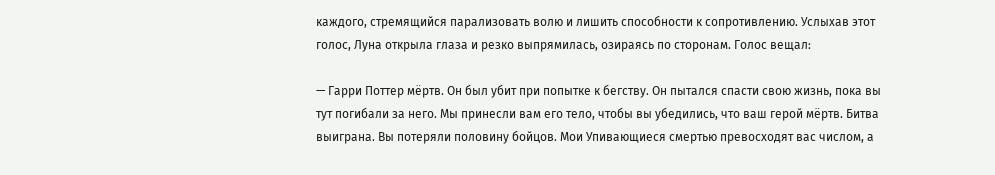каждого, стремящийся парализовать волю и лишить способности к сопротивлению. Услыхав этот голос, Луна открыла глаза и резко выпрямилась, озираясь по сторонам. Голос вещал:

— Гарри Поттер мёртв. Он был убит при попытке к бегству. Он пытался спасти свою жизнь, пока вы тут погибали за него. Мы принесли вам его тело, чтобы вы убедились, что ваш герой мёртв. Битва выиграна. Вы потеряли половину бойцов. Мои Упивающиеся смертью превосходят вас числом, а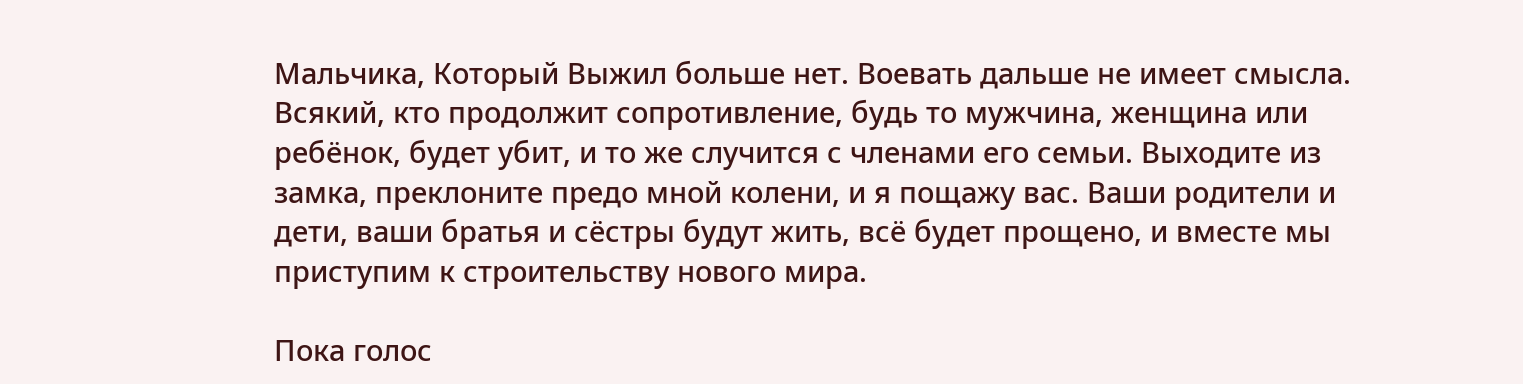Мальчика, Который Выжил больше нет. Воевать дальше не имеет смысла. Всякий, кто продолжит сопротивление, будь то мужчина, женщина или ребёнок, будет убит, и то же случится с членами его семьи. Выходите из замка, преклоните предо мной колени, и я пощажу вас. Ваши родители и дети, ваши братья и сёстры будут жить, всё будет прощено, и вместе мы приступим к строительству нового мира.

Пока голос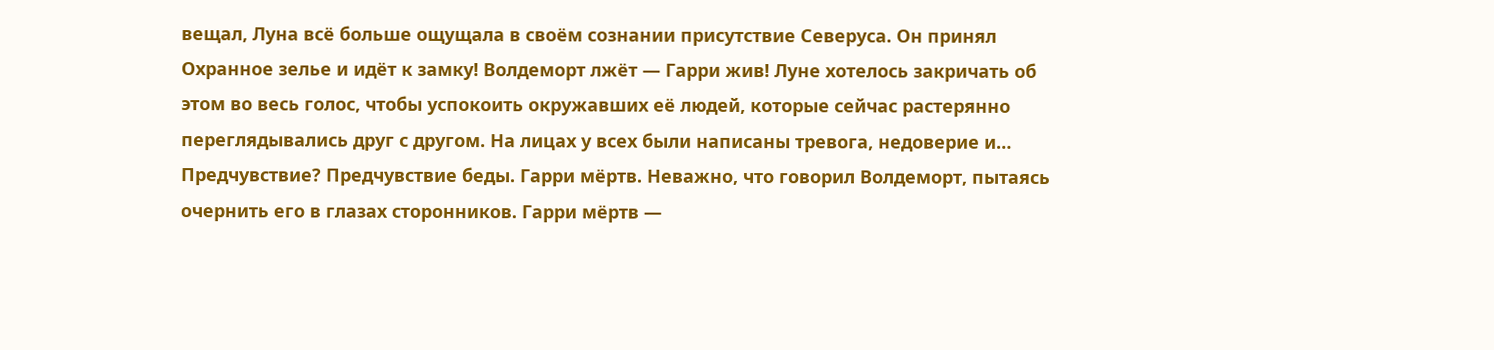вещал, Луна всё больше ощущала в своём сознании присутствие Северуса. Он принял Охранное зелье и идёт к замку! Волдеморт лжёт — Гарри жив! Луне хотелось закричать об этом во весь голос, чтобы успокоить окружавших её людей, которые сейчас растерянно переглядывались друг с другом. На лицах у всех были написаны тревога, недоверие и… Предчувствие? Предчувствие беды. Гарри мёртв. Неважно, что говорил Волдеморт, пытаясь очернить его в глазах сторонников. Гарри мёртв —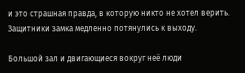и это страшная правда, в которую никто не хотел верить. Защитники замка медленно потянулись к выходу.

Большой зал и двигающиеся вокруг неё люди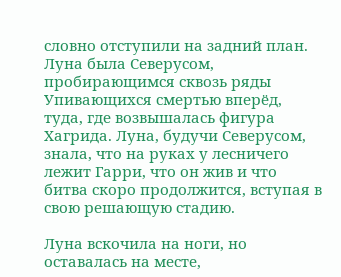словно отступили на задний план. Луна была Северусом, пробирающимся сквозь ряды Упивающихся смертью вперёд, туда, где возвышалась фигура Хагрида. Луна, будучи Северусом, знала, что на руках у лесничего лежит Гарри, что он жив и что битва скоро продолжится, вступая в свою решающую стадию.

Луна вскочила на ноги, но оставалась на месте,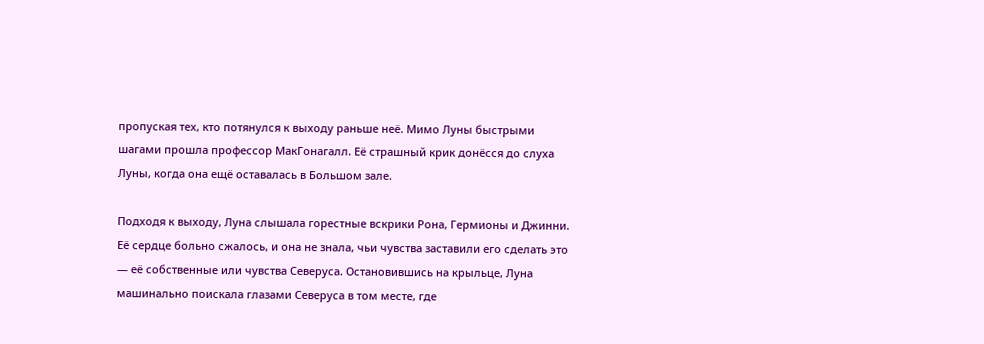пропуская тех, кто потянулся к выходу раньше неё. Мимо Луны быстрыми шагами прошла профессор МакГонагалл. Её страшный крик донёсся до слуха Луны, когда она ещё оставалась в Большом зале.

Подходя к выходу, Луна слышала горестные вскрики Рона, Гермионы и Джинни. Её сердце больно сжалось, и она не знала, чьи чувства заставили его сделать это — её собственные или чувства Северуса. Остановившись на крыльце, Луна машинально поискала глазами Северуса в том месте, где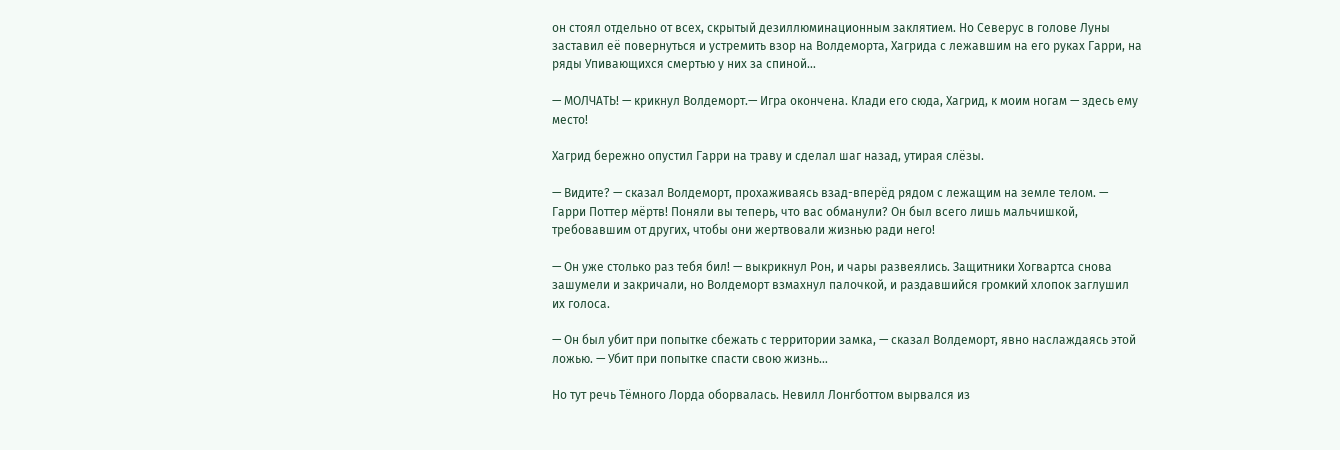он стоял отдельно от всех, скрытый дезиллюминационным заклятием. Но Северус в голове Луны заставил её повернуться и устремить взор на Волдеморта, Хагрида с лежавшим на его руках Гарри, на ряды Упивающихся смертью у них за спиной…

— МОЛЧАТЬ! — крикнул Волдеморт.— Игра окончена. Клади его сюда, Хагрид, к моим ногам — здесь ему место!

Хагрид бережно опустил Гарри на траву и сделал шаг назад, утирая слёзы.

— Видите? — сказал Волдеморт, прохаживаясь взад-вперёд рядом с лежащим на земле телом. — Гарри Поттер мёртв! Поняли вы теперь, что вас обманули? Он был всего лишь мальчишкой, требовавшим от других, чтобы они жертвовали жизнью ради него!

— Он уже столько раз тебя бил! — выкрикнул Рон, и чары развеялись. Защитники Хогвартса снова зашумели и закричали, но Волдеморт взмахнул палочкой, и раздавшийся громкий хлопок заглушил их голоса.

— Он был убит при попытке сбежать с территории замка, — сказал Волдеморт, явно наслаждаясь этой ложью. — Убит при попытке спасти свою жизнь…

Но тут речь Тёмного Лорда оборвалась. Невилл Лонгботтом вырвался из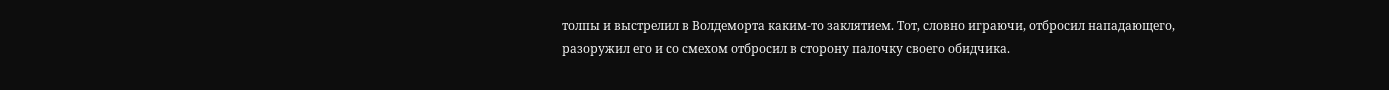толпы и выстрелил в Волдеморта каким-то заклятием. Тот, словно играючи, отбросил нападающего, разоружил его и со смехом отбросил в сторону палочку своего обидчика.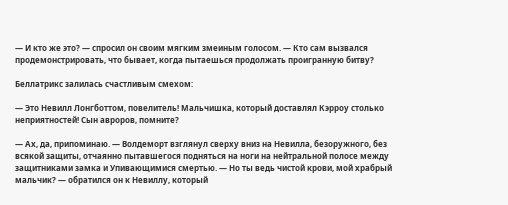— И кто же это? — спросил он своим мягким змеиным голосом. — Кто сам вызвался продемонстрировать, что бывает, когда пытаешься продолжать проигранную битву?

Беллатрикс залилась счастливым смехом:

— Это Невилл Лонгботтом, повелитель! Мальчишка, который доставлял Кэрроу столько неприятностей! Сын авроров, помните?

— Ах, да, припоминаю. — Волдеморт взглянул сверху вниз на Невилла, безоружного, без всякой защиты, отчаянно пытавшегося подняться на ноги на нейтральной полосе между защитниками замка и Упивающимися смертью. — Но ты ведь чистой крови, мой храбрый мальчик? — обратился он к Невиллу, который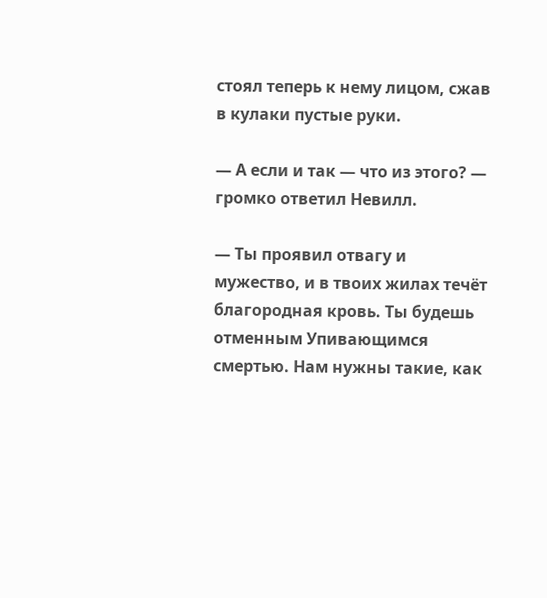стоял теперь к нему лицом, сжав в кулаки пустые руки.

— А если и так — что из этого? — громко ответил Невилл.

— Ты проявил отвагу и мужество, и в твоих жилах течёт благородная кровь. Ты будешь отменным Упивающимся смертью. Нам нужны такие, как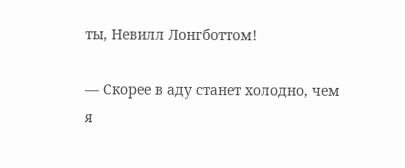ты, Невилл Лонгботтом!

— Скорее в аду станет холодно, чем я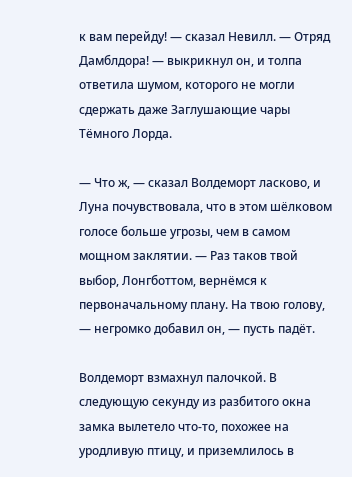к вам перейду! — сказал Невилл. — Отряд Дамблдора! — выкрикнул он, и толпа ответила шумом, которого не могли сдержать даже Заглушающие чары Тёмного Лорда.

— Что ж, — сказал Волдеморт ласково, и Луна почувствовала, что в этом шёлковом голосе больше угрозы, чем в самом мощном заклятии. — Раз таков твой выбор, Лонгботтом, вернёмся к первоначальному плану. На твою голову, — негромко добавил он, — пусть падёт.

Волдеморт взмахнул палочкой. В следующую секунду из разбитого окна замка вылетело что-то, похожее на уродливую птицу, и приземлилось в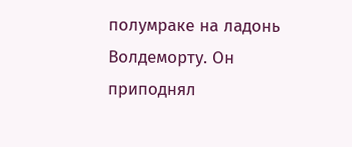полумраке на ладонь Волдеморту. Он приподнял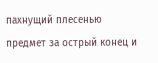пахнущий плесенью предмет за острый конец и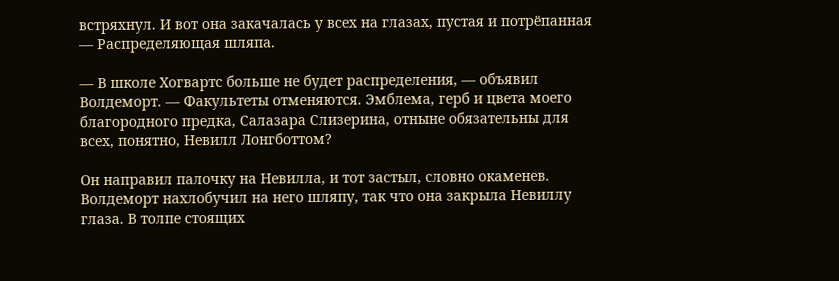встряхнул. И вот она закачалась у всех на глазах, пустая и потрёпанная — Распределяющая шляпа.

— В школе Хогвартс больше не будет распределения, — объявил Волдеморт. — Факультеты отменяются. Эмблема, герб и цвета моего благородного предка, Салазара Слизерина, отныне обязательны для всех, понятно, Невилл Лонгботтом?

Он направил палочку на Невилла, и тот застыл, словно окаменев. Волдеморт нахлобучил на него шляпу, так что она закрыла Невиллу глаза. В толпе стоящих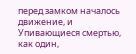перед замком началось движение, и Упивающиеся смертью, как один,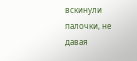вскинули палочки, не давая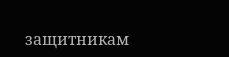защитникам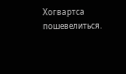Хогвартса пошевелиться.